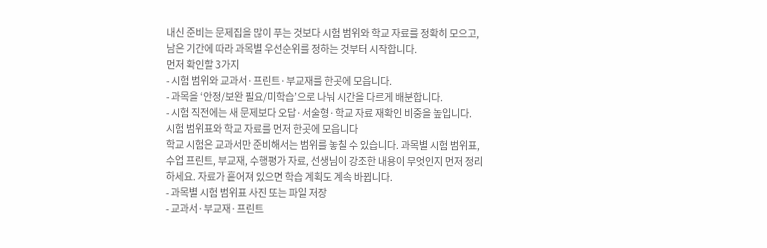내신 준비는 문제집을 많이 푸는 것보다 시험 범위와 학교 자료를 정확히 모으고, 남은 기간에 따라 과목별 우선순위를 정하는 것부터 시작합니다.
먼저 확인할 3가지
- 시험 범위와 교과서·프린트·부교재를 한곳에 모읍니다.
- 과목을 ‘안정/보완 필요/미학습’으로 나눠 시간을 다르게 배분합니다.
- 시험 직전에는 새 문제보다 오답·서술형·학교 자료 재확인 비중을 높입니다.
시험 범위표와 학교 자료를 먼저 한곳에 모읍니다
학교 시험은 교과서만 준비해서는 범위를 놓칠 수 있습니다. 과목별 시험 범위표, 수업 프린트, 부교재, 수행평가 자료, 선생님이 강조한 내용이 무엇인지 먼저 정리하세요. 자료가 흩어져 있으면 학습 계획도 계속 바뀝니다.
- 과목별 시험 범위표 사진 또는 파일 저장
- 교과서·부교재·프린트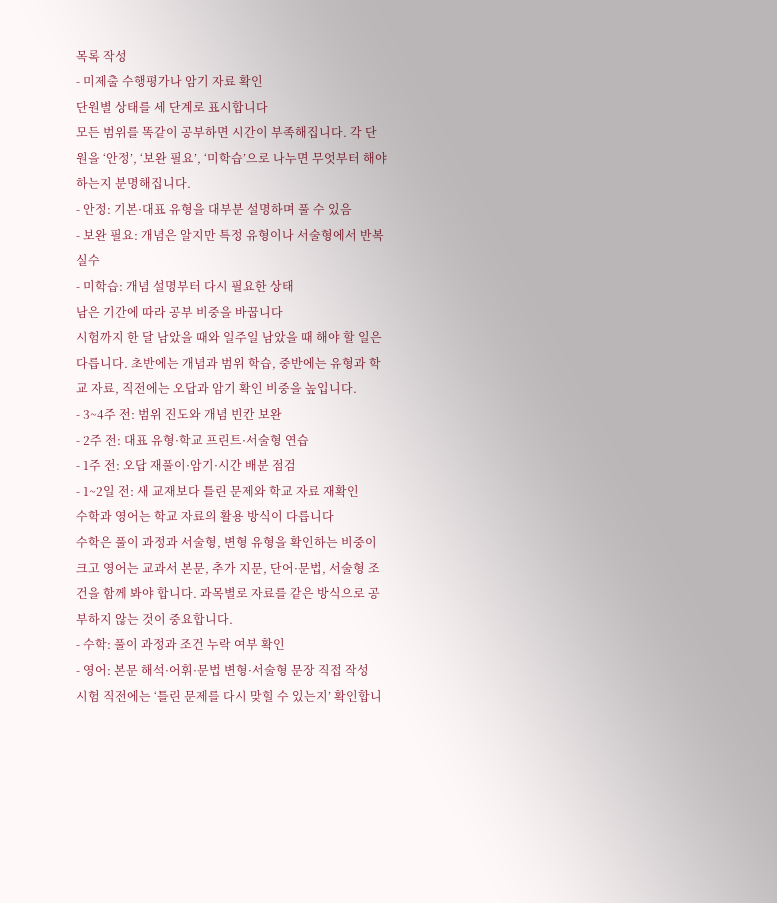목록 작성
- 미제출 수행평가나 암기 자료 확인
단원별 상태를 세 단계로 표시합니다
모든 범위를 똑같이 공부하면 시간이 부족해집니다. 각 단원을 ‘안정’, ‘보완 필요’, ‘미학습’으로 나누면 무엇부터 해야 하는지 분명해집니다.
- 안정: 기본·대표 유형을 대부분 설명하며 풀 수 있음
- 보완 필요: 개념은 알지만 특정 유형이나 서술형에서 반복 실수
- 미학습: 개념 설명부터 다시 필요한 상태
남은 기간에 따라 공부 비중을 바꿉니다
시험까지 한 달 남았을 때와 일주일 남았을 때 해야 할 일은 다릅니다. 초반에는 개념과 범위 학습, 중반에는 유형과 학교 자료, 직전에는 오답과 암기 확인 비중을 높입니다.
- 3~4주 전: 범위 진도와 개념 빈칸 보완
- 2주 전: 대표 유형·학교 프린트·서술형 연습
- 1주 전: 오답 재풀이·암기·시간 배분 점검
- 1~2일 전: 새 교재보다 틀린 문제와 학교 자료 재확인
수학과 영어는 학교 자료의 활용 방식이 다릅니다
수학은 풀이 과정과 서술형, 변형 유형을 확인하는 비중이 크고 영어는 교과서 본문, 추가 지문, 단어·문법, 서술형 조건을 함께 봐야 합니다. 과목별로 자료를 같은 방식으로 공부하지 않는 것이 중요합니다.
- 수학: 풀이 과정과 조건 누락 여부 확인
- 영어: 본문 해석·어휘·문법 변형·서술형 문장 직접 작성
시험 직전에는 ‘틀린 문제를 다시 맞힐 수 있는지’ 확인합니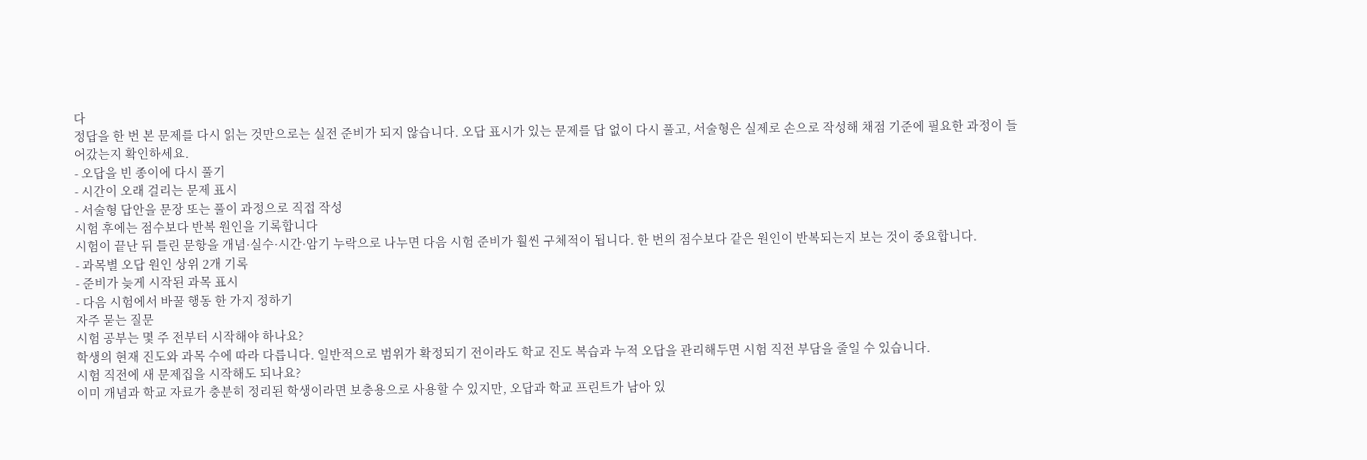다
정답을 한 번 본 문제를 다시 읽는 것만으로는 실전 준비가 되지 않습니다. 오답 표시가 있는 문제를 답 없이 다시 풀고, 서술형은 실제로 손으로 작성해 채점 기준에 필요한 과정이 들어갔는지 확인하세요.
- 오답을 빈 종이에 다시 풀기
- 시간이 오래 걸리는 문제 표시
- 서술형 답안을 문장 또는 풀이 과정으로 직접 작성
시험 후에는 점수보다 반복 원인을 기록합니다
시험이 끝난 뒤 틀린 문항을 개념·실수·시간·암기 누락으로 나누면 다음 시험 준비가 훨씬 구체적이 됩니다. 한 번의 점수보다 같은 원인이 반복되는지 보는 것이 중요합니다.
- 과목별 오답 원인 상위 2개 기록
- 준비가 늦게 시작된 과목 표시
- 다음 시험에서 바꿀 행동 한 가지 정하기
자주 묻는 질문
시험 공부는 몇 주 전부터 시작해야 하나요?
학생의 현재 진도와 과목 수에 따라 다릅니다. 일반적으로 범위가 확정되기 전이라도 학교 진도 복습과 누적 오답을 관리해두면 시험 직전 부담을 줄일 수 있습니다.
시험 직전에 새 문제집을 시작해도 되나요?
이미 개념과 학교 자료가 충분히 정리된 학생이라면 보충용으로 사용할 수 있지만, 오답과 학교 프린트가 남아 있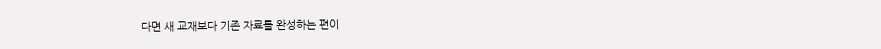다면 새 교재보다 기존 자료를 완성하는 편이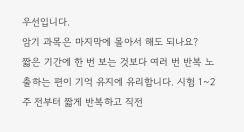우선입니다.
암기 과목은 마지막에 몰아서 해도 되나요?
짧은 기간에 한 번 보는 것보다 여러 번 반복 노출하는 편이 기억 유지에 유리합니다. 시험 1~2주 전부터 짧게 반복하고 직전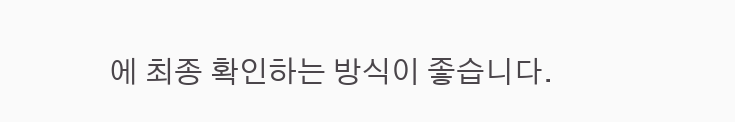에 최종 확인하는 방식이 좋습니다.